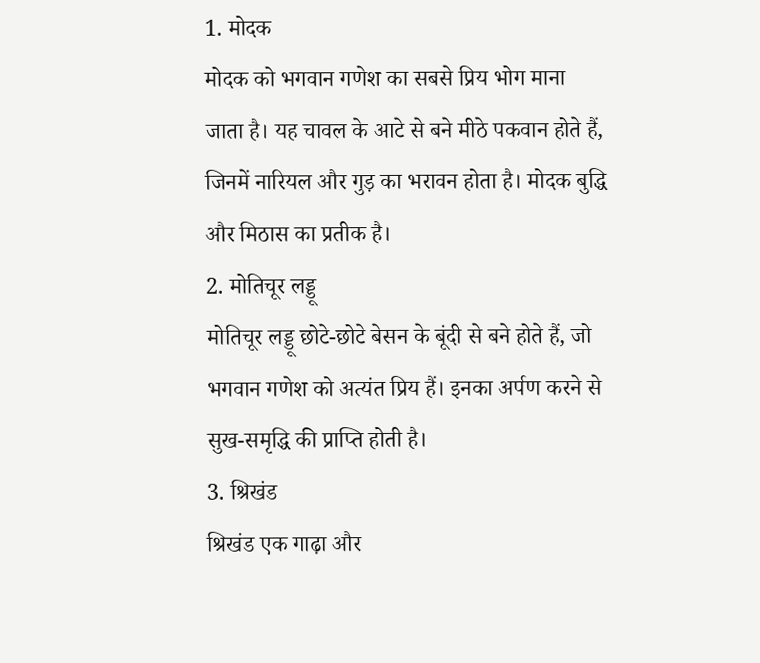1. मोदक
मोदक को भगवान गणेश का सबसे प्रिय भोग माना जाता है। यह चावल के आटे से बने मीठे पकवान होते हैं, जिनमें नारियल और गुड़ का भरावन होता है। मोदक बुद्धि और मिठास का प्रतीक है।
2. मोतिचूर लड्डू
मोतिचूर लड्डू छोटे-छोटे बेसन के बूंदी से बने होते हैं, जो भगवान गणेश को अत्यंत प्रिय हैं। इनका अर्पण करने से सुख-समृद्धि की प्राप्ति होती है।
3. श्रिखंड
श्रिखंड एक गाढ़ा और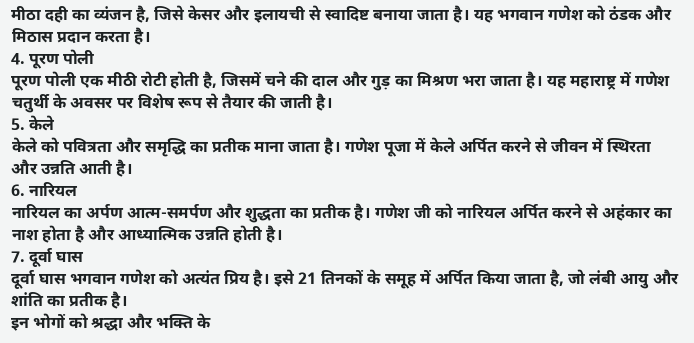मीठा दही का व्यंजन है, जिसे केसर और इलायची से स्वादिष्ट बनाया जाता है। यह भगवान गणेश को ठंडक और मिठास प्रदान करता है।
4. पूरण पोली
पूरण पोली एक मीठी रोटी होती है, जिसमें चने की दाल और गुड़ का मिश्रण भरा जाता है। यह महाराष्ट्र में गणेश चतुर्थी के अवसर पर विशेष रूप से तैयार की जाती है।
5. केले
केले को पवित्रता और समृद्धि का प्रतीक माना जाता है। गणेश पूजा में केले अर्पित करने से जीवन में स्थिरता और उन्नति आती है।
6. नारियल
नारियल का अर्पण आत्म-समर्पण और शुद्धता का प्रतीक है। गणेश जी को नारियल अर्पित करने से अहंकार का नाश होता है और आध्यात्मिक उन्नति होती है।
7. दूर्वा घास
दूर्वा घास भगवान गणेश को अत्यंत प्रिय है। इसे 21 तिनकों के समूह में अर्पित किया जाता है, जो लंबी आयु और शांति का प्रतीक है।
इन भोगों को श्रद्धा और भक्ति के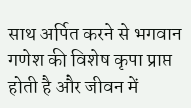साथ अर्पित करने से भगवान गणेश की विशेष कृपा प्राप्त होती है और जीवन में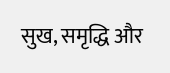सुख, समृद्धि और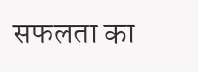सफलता का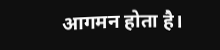आगमन होता है।